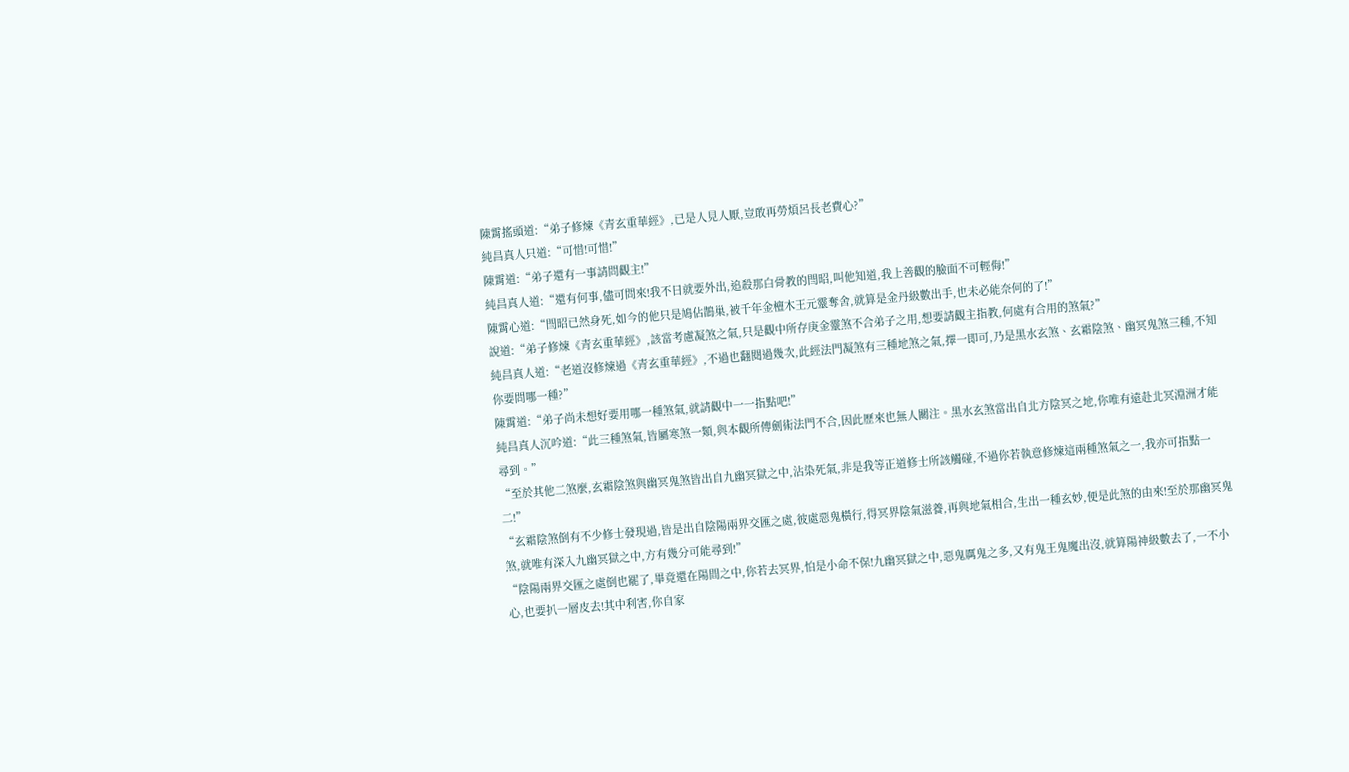陳霄搖頭道:“弟子修煉《青玄重華經》,已是人見人厭,豈敢再勞煩呂長老費心?”
純昌真人只道:“可惜!可惜!”
陳霄道:“弟子還有一事請問觀主!”
純昌真人道:“還有何事,儘可問來!我不日就要外出,追殺那白骨教的閆昭,叫他知道,我上善觀的臉面不可輕侮!”
陳霄心道:“閆昭已然身死,如今的他只是鳩佔鵲巢,被千年金檀木王元靈奪舍,就算是金丹級數出手,也未必能奈何的了!”
說道:“弟子修煉《青玄重華經》,該當考慮凝煞之氣,只是觀中所存庚金靈煞不合弟子之用,想要請觀主指教,何處有合用的煞氣?”
純昌真人道:“老道沒修煉過《青玄重華經》,不過也翻閱過幾次,此經法門凝煞有三種地煞之氣,擇一即可,乃是黑水玄煞、玄霜陰煞、幽冥鬼煞三種,不知你要問哪一種?”
陳霄道:“弟子尚未想好要用哪一種煞氣,就請觀中一一指點吧!”
純昌真人沉吟道:“此三種煞氣,皆屬寒煞一類,與本觀所傳劍術法門不合,因此歷來也無人關注。黑水玄煞當出自北方陰冥之地,你唯有遠赴北冥淵洲才能尋到。”
“至於其他二煞麼,玄霜陰煞與幽冥鬼煞皆出自九幽冥獄之中,沾染死氣,非是我等正道修士所該觸碰,不過你若執意修煉這兩種煞氣之一,我亦可指點一二!”
“玄霜陰煞倒有不少修士發現過,皆是出自陰陽兩界交匯之處,彼處惡鬼橫行,得冥界陰氣滋養,再與地氣相合,生出一種玄妙,便是此煞的由來!至於那幽冥鬼煞,就唯有深入九幽冥獄之中,方有幾分可能尋到!”
“陰陽兩界交匯之處倒也罷了,畢竟還在陽間之中,你若去冥界,怕是小命不保!九幽冥獄之中,惡鬼厲鬼之多,又有鬼王鬼魔出沒,就算陽神級數去了,一不小心,也要扒一層皮去!其中利害,你自家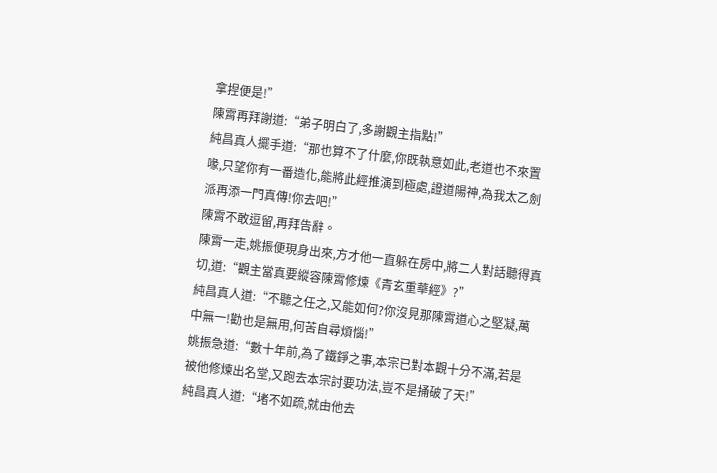拿捏便是!”
陳霄再拜謝道:“弟子明白了,多謝觀主指點!”
純昌真人擺手道:“那也算不了什麼,你既執意如此,老道也不來置喙,只望你有一番造化,能將此經推演到極處,證道陽神,為我太乙劍派再添一門真傳!你去吧!”
陳霄不敢逗留,再拜告辭。
陳霄一走,姚振便現身出來,方才他一直躲在房中,將二人對話聽得真切,道:“觀主當真要縱容陳霄修煉《青玄重華經》?”
純昌真人道:“不聽之任之,又能如何?你沒見那陳霄道心之堅凝,萬中無一!勸也是無用,何苦自尋煩惱!”
姚振急道:“數十年前,為了鐵錚之事,本宗已對本觀十分不滿,若是被他修煉出名堂,又跑去本宗討要功法,豈不是捅破了天!”
純昌真人道:“堵不如疏,就由他去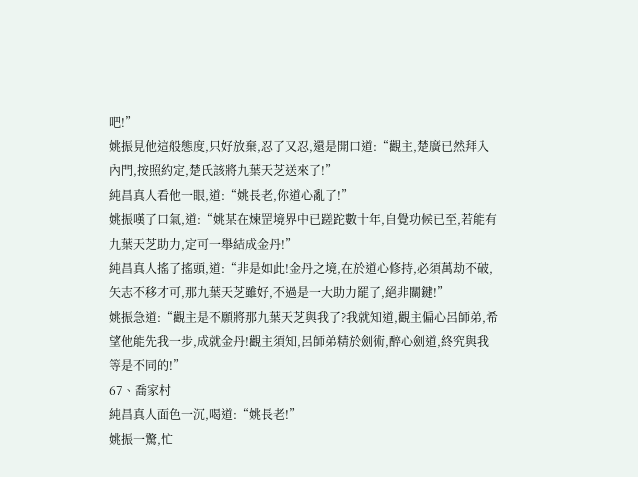吧!”
姚振見他這般態度,只好放棄,忍了又忍,還是開口道:“觀主,楚廣已然拜入內門,按照約定,楚氏該將九葉天芝送來了!”
純昌真人看他一眼,道:“姚長老,你道心亂了!”
姚振嘆了口氣,道:“姚某在煉罡境界中已蹉跎數十年,自覺功候已至,若能有九葉天芝助力,定可一舉結成金丹!”
純昌真人搖了搖頭,道:“非是如此!金丹之境,在於道心修持,必須萬劫不破,矢志不移才可,那九葉天芝雖好,不過是一大助力罷了,絕非關鍵!”
姚振急道:“觀主是不願將那九葉天芝與我了?我就知道,觀主偏心呂師弟,希望他能先我一步,成就金丹!觀主須知,呂師弟精於劍術,醉心劍道,終究與我等是不同的!”
67、喬家村
純昌真人面色一沉,喝道:“姚長老!”
姚振一驚,忙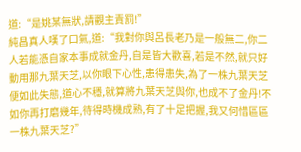道:“是姚某無狀,請觀主責罰!”
純昌真人嘆了口氣,道:“我對你與呂長老乃是一般無二,你二人若能憑自家本事成就金丹,自是皆大歡喜,若是不然,就只好動用那九葉天芝,以你眼下心性,患得患失,為了一株九葉天芝便如此失態,道心不穩,就算將九葉天芝與你,也成不了金丹!不如你再打磨幾年,待得時機成熟,有了十足把握,我又何惜區區一株九葉天芝?”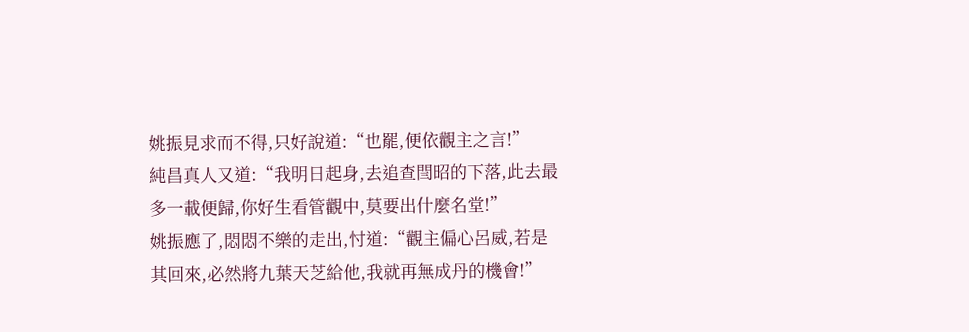姚振見求而不得,只好說道:“也罷,便依觀主之言!”
純昌真人又道:“我明日起身,去追查閆昭的下落,此去最多一載便歸,你好生看管觀中,莫要出什麼名堂!”
姚振應了,悶悶不樂的走出,忖道:“觀主偏心呂威,若是其回來,必然將九葉天芝給他,我就再無成丹的機會!”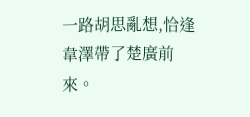一路胡思亂想,恰逢韋澤帶了楚廣前來。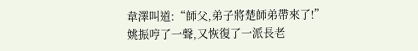韋澤叫道:“師父,弟子將楚師弟帶來了!”
姚振哼了一聲,又恢復了一派長老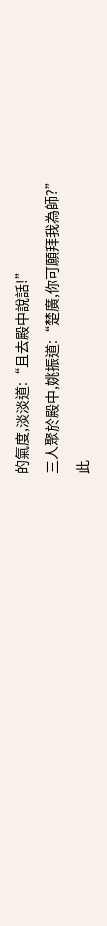的氣度,淡淡道:“且去殿中說話!”
三人聚於殿中,姚振道:“楚廣,你可願拜我為師?”
此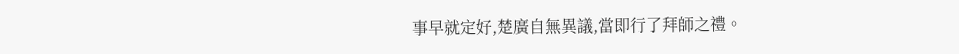事早就定好,楚廣自無異議,當即行了拜師之禮。